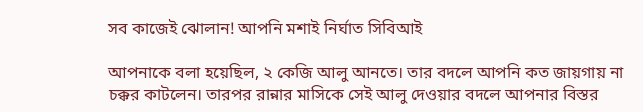সব কাজেই ঝোলান! আপনি মশাই নির্ঘাত সিবিআই

আপনাকে বলা হয়েছিল, ২ কেজি আলু আনতে। তার বদলে আপনি কত জায়গায় না চক্কর কাটলেন। তারপর রান্নার মাসিকে সেই আলু দেওয়ার বদলে আপনার বিস্তর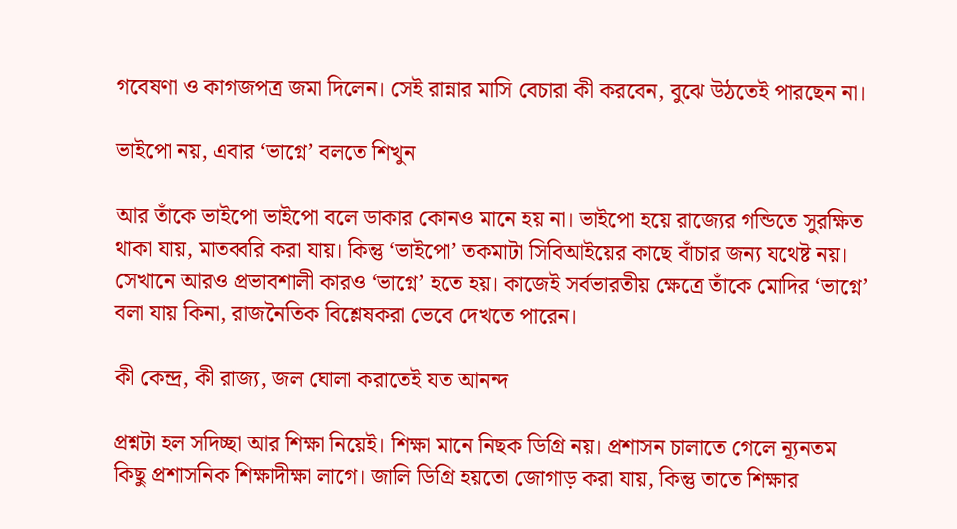গবেষণা ও কাগজপত্র জমা দিলেন। সেই রান্নার মাসি বেচারা কী করবেন, বুঝে উঠতেই পারছেন না।

ভাইপো নয়, এবার ‘ভাগ্নে’ বলতে শিখুন

আর তাঁকে ভাইপো ভাইপো বলে ডাকার কোনও মানে হয় না। ভাইপো হয়ে রাজ্যের গন্ডিতে সুরক্ষিত থাকা যায়, মাতব্বরি করা যায়। কিন্তু ‘ভাইপো’ তকমাটা সিবিআইয়ের কাছে বাঁচার জন্য যথেষ্ট নয়। সেখানে আরও প্রভাবশালী কারও ‘ভাগ্নে’ হতে হয়। কাজেই সর্বভারতীয় ক্ষেত্রে তাঁকে মোদির ‘ভাগ্নে’ বলা যায় কিনা, রাজনৈতিক বিশ্লেষকরা ভেবে দেখতে পারেন।

কী কেন্দ্র, কী রাজ্য, জল ঘোলা করাতেই যত আনন্দ

প্রশ্নটা হল সদিচ্ছা আর শিক্ষা নিয়েই। শিক্ষা মানে নিছক ডিগ্রি নয়। প্রশাসন চালাতে গেলে ন্যূনতম কিছু প্রশাসনিক শিক্ষাদীক্ষা লাগে। জালি ডিগ্রি হয়তো জোগাড় করা যায়, কিন্তু তাতে শিক্ষার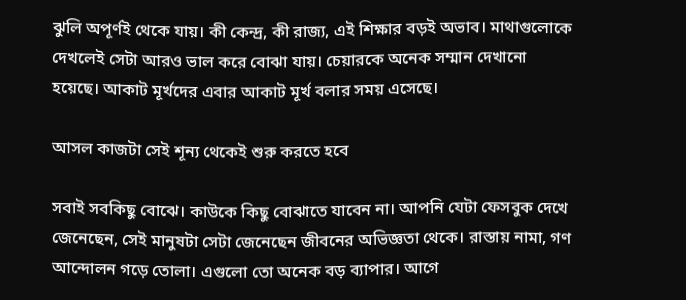ঝুলি অপূর্ণই থেকে যায়। কী কেন্দ্র, কী রাজ্য, এই শিক্ষার বড়ই অভাব। মাথাগুলোকে দেখলেই সেটা আরও ভাল করে বোঝা যায়। চেয়ারকে অনেক সম্মান দেখানো হয়েছে। আকাট মূর্খদের এবার আকাট মূর্খ বলার সময় এসেছে।

আসল কাজটা সেই শূন্য থেকেই শুরু করতে হবে

সবাই সবকিছু বোঝে। কাউকে কিছু বোঝাতে যাবেন না। আপনি যেটা ফেসবুক দেখে জেনেছেন, সেই মানুষটা সেটা জেনেছেন জীবনের অভিজ্ঞতা থেকে। রাস্তায় নামা, গণ আন্দোলন গড়ে তোলা। এগুলো তো অনেক বড় ব্যাপার। আগে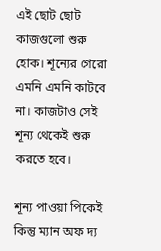এই ছোট ছোট কাজগুলো শুরু হোক। শূন্যের গেরো এমনি এমনি কাটবে না। কাজটাও সেই শূন্য থেকেই শুরু করতে হবে।

শূন্য পাওয়া পিকেই কিন্তু ম্যান অফ দ্য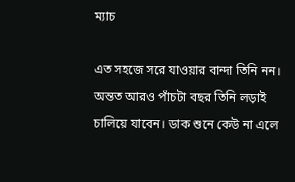ম্যাচ

এত সহজে সরে যাওয়ার বান্দা তিনি নন। অন্তত আরও পাঁচটা বছর তিনি লড়াই চালিয়ে যাবেন। ডাক শুনে কেউ না এলে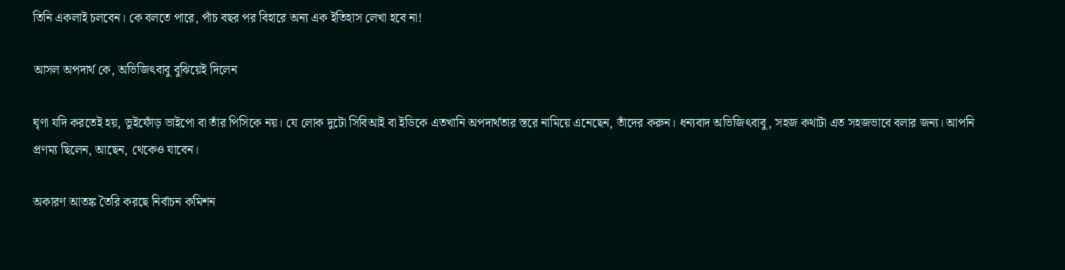তিনি একলাই চলবেন। কে বলতে পারে, পাঁচ বছর পর বিহারে অন্য এক ইতিহাস লেখা হবে না!

আসল অপদার্থ কে, অভিজিৎবাবু বুঝিয়েই দিলেন

ঘৃণা যদি করতেই হয়, ভুইফোঁড় ভাইপো বা তাঁর পিসিকে নয়। যে লোক দুটো সিবিআই বা ইডিকে এতখানি অপদার্থতার স্তরে নামিয়ে এনেছেন, তাঁদের করুন। ধন্যবাদ অভিজিৎবাবু, সহজ কথাটা এত সহজভাবে বলার জন্য। আপনি প্রণম্য ছিলেন, আছেন, থেকেও যাবেন।

অকারণ আতঙ্ক তৈরি করছে নির্বাচন কমিশন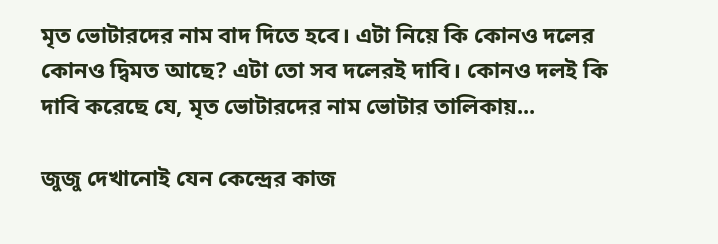মৃত ভোটারদের নাম বাদ দিতে হবে। এটা নিয়ে কি কোনও দলের কোনও দ্বিমত আছে? এটা তো সব দলেরই দাবি। কোনও দলই কি দাবি করেছে যে, মৃত ভোটারদের নাম ভোটার তালিকায়...

জুজু দেখানোই যেন কেন্দ্রের কাজ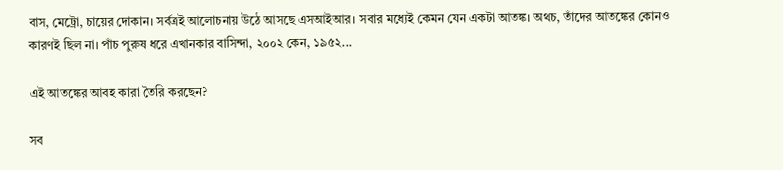বাস, মেট্রো, চায়ের দোকান। সর্বত্রই আলোচনায় উঠে আসছে এসআইআর। সবার মধ্যেই কেমন যেন একটা আতঙ্ক। অথচ, তাঁদের আতঙ্কের কোনও কারণই ছিল না। পাঁচ পুরুষ ধরে এখানকার বাসিন্দা, ২০০২ কেন, ১৯৫২...

এই আতঙ্কের আবহ কারা তৈরি করছেন?

সব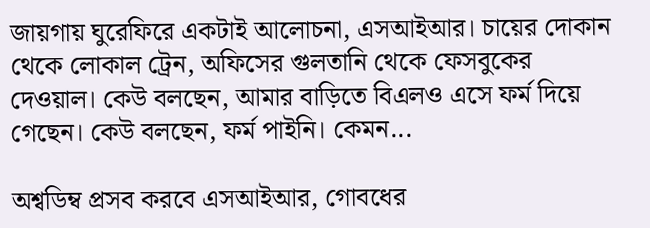জায়গায় ঘুরেফিরে একটাই আলোচনা, এসআইআর। চায়ের দোকান থেকে লোকাল ট্রেন, অফিসের গুলতানি থেকে ফেসবুকের দেওয়াল। কেউ বলছেন, আমার বাড়িতে বিএলও এসে ফর্ম দিয়ে গেছেন। কেউ বলছেন, ফর্ম পাইনি। কেমন...

অশ্বডিম্ব প্রসব করবে এসআইআর, গোবধের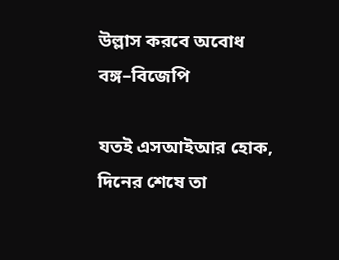উল্লাস করবে অবোধ বঙ্গ–বিজেপি

যতই এসআইআর হোক, দিনের শেষে তা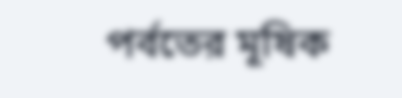পর্বতের মূষিক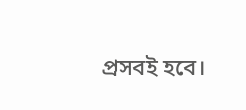প্রসবই হবে।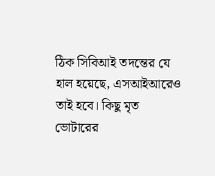ঠিক সিবিআই তদন্তের যে হাল হয়েছে, এসআইআরেও তাই হবে। কিছু মৃত ভোটারের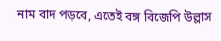নাম বাদ পড়বে, এতেই বঙ্গ বিজেপি উল্লাস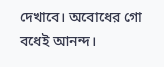দেখাবে। অবোধের গো বধেই আনন্দ।